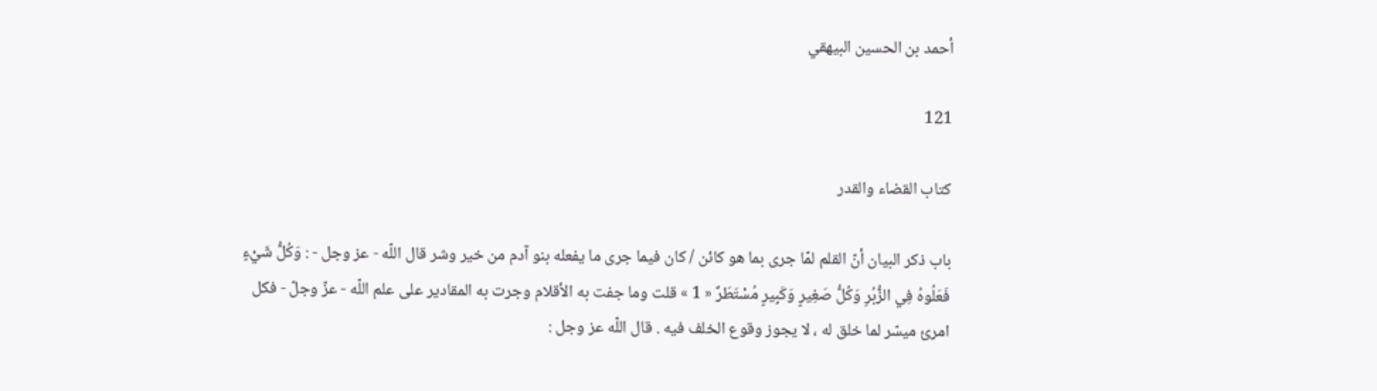أحمد بن الحسين البيهقي

121

كتاب القضاء والقدر

باب ذكر البيان أنّ القلم لمّا جرى بما هو كائن / كان فيما جرى ما يفعله بنو آدم من خير وشر قال اللّه - عز وجل - : وَكُلُّ شَيْءٍ فَعَلُوهُ فِي الزُّبُرِ وَكُلُّ صَغِيرٍ وَكَبِيرٍ مُسْتَطَرٌ « 1 » قلت وما جفت به الأقلام وجرت به المقادير على علم اللّه - عزّ وجلّ - فكل امرئ ميسّر لما خلق له ، لا يجوز وقوع الخلف فيه . قال اللّه عز وجل :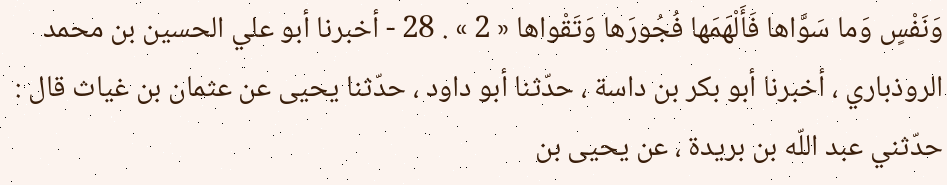وَنَفْسٍ وَما سَوَّاها فَأَلْهَمَها فُجُورَها وَتَقْواها « 2 » . 28 - أخبرنا أبو علي الحسين بن محمد الروذباري ، أخبرنا أبو بكر بن داسة ، حدّثنا أبو داود ، حدّثنا يحيى عن عثمان بن غياث قال : حدّثني عبد اللّه بن بريدة ، عن يحيى بن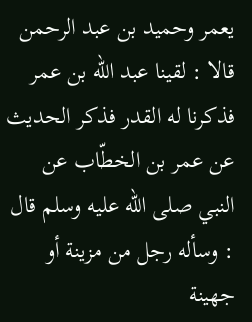يعمر وحميد بن عبد الرحمن قالا : لقينا عبد اللّه بن عمر فذكرنا له القدر فذكر الحديث عن عمر بن الخطّاب عن النبي صلى اللّه عليه وسلم قال : وسأله رجل من مزينة أو جهينة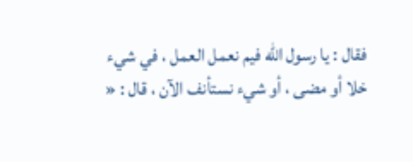فقال : يا رسول اللّه فيم نعمل العمل ، في شيء خلا أو مضى ، أو شيء نستأنف الآن ، قال : «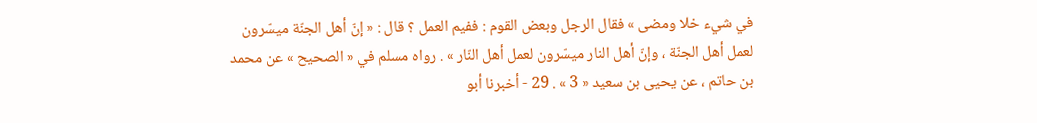في شيء خلا ومضى » فقال الرجل وبعض القوم : ففيم العمل ؟ قال : « إنّ أهل الجنّة ميسّرون لعمل أهل الجنّة ، وإنّ أهل النار ميسّرون لعمل أهل النّار » . رواه مسلم في « الصحيح » عن محمد بن حاتم ، عن يحيى بن سعيد « 3 » . 29 - أخبرنا أبو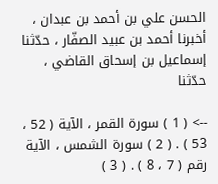الحسن علي بن أحمد بن عبدان ، أخبرنا أحمد بن عبيد الصفّار ، حدّثنا إسماعيل بن إسحاق القاضي ، حدّثنا

--> ( 1 ) سورة القمر ، الآية ( 52 ، 53 ) . ( 2 ) سورة الشمس ، الآية رقم ( 7 ، 8 ) . ( 3 )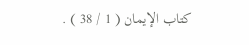كتاب الإيمان ( 1 / 38 ) .